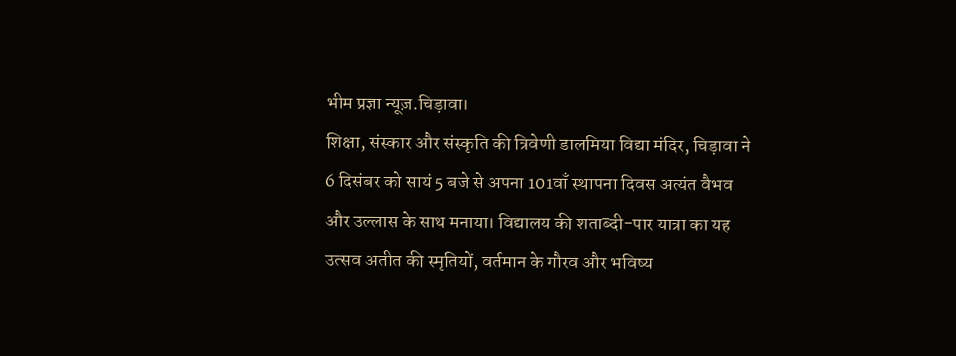भीम प्रज्ञा न्यूज़.चिड़ावा।
शिक्षा, संस्कार और संस्कृति की त्रिवेणी डालमिया विद्या मंदिर, चिड़ावा ने 6 दिसंबर को सायं 5 बजे से अपना 101वाँ स्थापना दिवस अत्यंत वैभव और उल्लास के साथ मनाया। विद्यालय की शताब्दी-पार यात्रा का यह उत्सव अतीत की स्मृतियों, वर्तमान के गौरव और भविष्य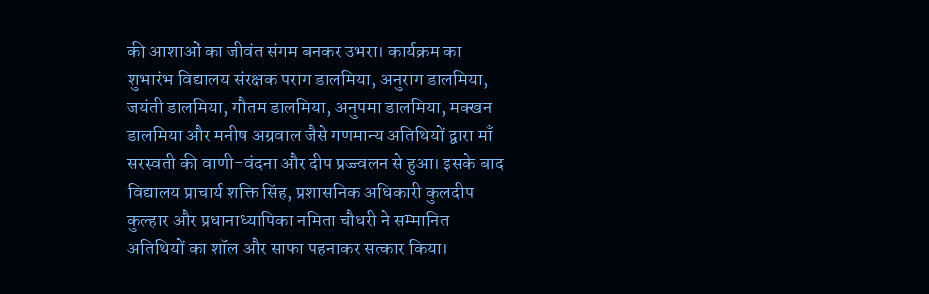की आशाओं का जीवंत संगम बनकर उभरा। कार्यक्रम का शुभारंभ विद्यालय संरक्षक पराग डालमिया, अनुराग डालमिया, जयंती डालमिया, गौतम डालमिया, अनुपमा डालमिया, मक्खन डालमिया और मनीष अग्रवाल जैसे गणमान्य अतिथियों द्वारा माँ सरस्वती की वाणी-वंदना और दीप प्रज्ज्वलन से हुआ। इसके बाद विद्यालय प्राचार्य शक्ति सिंह, प्रशासनिक अधिकारी कुलदीप कुल्हार और प्रधानाध्यापिका नमिता चौधरी ने सम्मानित अतिथियों का शॉल और साफा पहनाकर सत्कार किया।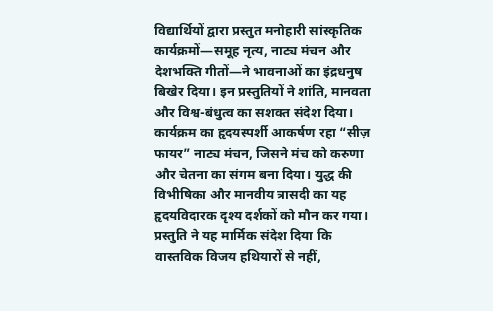विद्यार्थियों द्वारा प्रस्तुत मनोहारी सांस्कृतिक कार्यक्रमों—समूह नृत्य, नाट्य मंचन और देशभक्ति गीतों—ने भावनाओं का इंद्रधनुष बिखेर दिया। इन प्रस्तुतियों ने शांति, मानवता और विश्व-बंधुत्व का सशक्त संदेश दिया। कार्यक्रम का हृदयस्पर्शी आकर्षण रहा “सीज़ फायर” नाट्य मंचन, जिसने मंच को करुणा और चेतना का संगम बना दिया। युद्ध की विभीषिका और मानवीय त्रासदी का यह हृदयविदारक दृश्य दर्शकों को मौन कर गया। प्रस्तुति ने यह मार्मिक संदेश दिया कि वास्तविक विजय हथियारों से नहीं,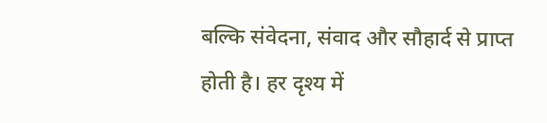बल्कि संवेदना, संवाद और सौहार्द से प्राप्त होती है। हर दृश्य में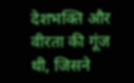देशभक्ति और वीरता की गूंज थी, जिसने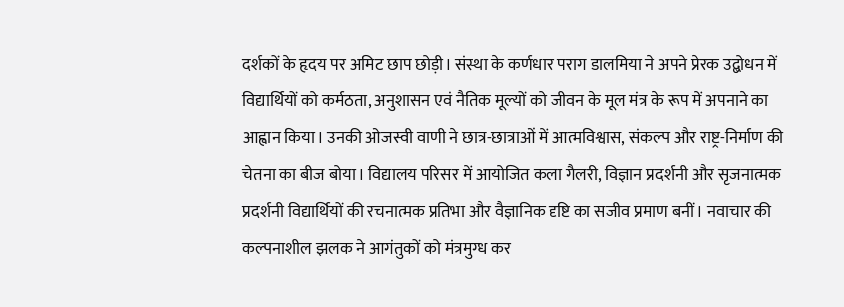दर्शकों के हृदय पर अमिट छाप छोड़ी। संस्था के कर्णधार पराग डालमिया ने अपने प्रेरक उद्बोधन में विद्यार्थियों को कर्मठता, अनुशासन एवं नैतिक मूल्यों को जीवन के मूल मंत्र के रूप में अपनाने का आह्वान किया। उनकी ओजस्वी वाणी ने छात्र-छात्राओं में आत्मविश्वास, संकल्प और राष्ट्र-निर्माण की चेतना का बीज बोया। विद्यालय परिसर में आयोजित कला गैलरी, विज्ञान प्रदर्शनी और सृजनात्मक प्रदर्शनी विद्यार्थियों की रचनात्मक प्रतिभा और वैज्ञानिक दृष्टि का सजीव प्रमाण बनीं। नवाचार की कल्पनाशील झलक ने आगंतुकों को मंत्रमुग्ध कर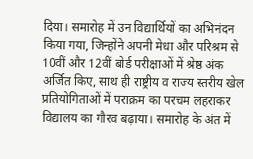दिया। समारोह में उन विद्यार्थियों का अभिनंदन किया गया, जिन्होंने अपनी मेधा और परिश्रम से 10वीं और 12वीं बोर्ड परीक्षाओं में श्रेष्ठ अंक अर्जित किए, साथ ही राष्ट्रीय व राज्य स्तरीय खेल प्रतियोगिताओं में पराक्रम का परचम लहराकर विद्यालय का गौरव बढ़ाया। समारोह के अंत में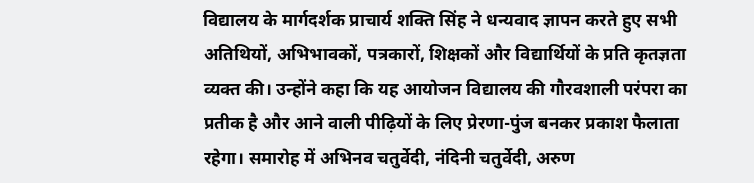विद्यालय के मार्गदर्शक प्राचार्य शक्ति सिंह ने धन्यवाद ज्ञापन करते हुए सभी अतिथियों, अभिभावकों, पत्रकारों, शिक्षकों और विद्यार्थियों के प्रति कृतज्ञता व्यक्त की। उन्होंने कहा कि यह आयोजन विद्यालय की गौरवशाली परंपरा का प्रतीक है और आने वाली पीढ़ियों के लिए प्रेरणा-पुंज बनकर प्रकाश फैलाता रहेगा। समारोह में अभिनव चतुर्वेदी, नंदिनी चतुर्वेदी, अरुण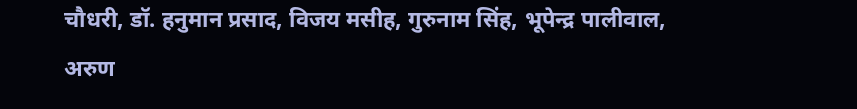चौधरी, डॉ. हनुमान प्रसाद, विजय मसीह, गुरुनाम सिंह, भूपेन्द्र पालीवाल, अरुण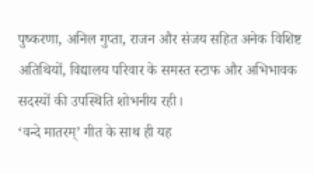पुष्करणा, अनिल गुप्ता, राजन और संजय सहित अनेक विशिष्ट अतिथियों, विद्यालय परिवार के समस्त स्टाफ और अभिभावक सदस्यों की उपस्थिति शोभनीय रही।
‘वन्दे मातरम्’ गीत के साथ ही यह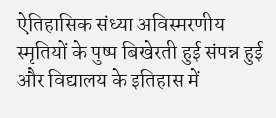ऐतिहासिक संध्या अविस्मरणीय स्मृतियों के पुष्प बिखेरती हुई संपन्न हुई और विद्यालय के इतिहास में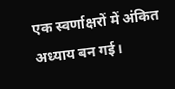एक स्वर्णाक्षरों में अंकित अध्याय बन गई।